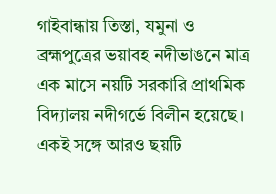গাইবান্ধায় তিস্তা, যমুনা ও ব্রহ্মপুত্রের ভয়াবহ নদীভাঙনে মাত্র এক মাসে নয়টি সরকারি প্রাথমিক বিদ্যালয় নদীগর্ভে বিলীন হয়েছে। একই সঙ্গে আরও ছয়টি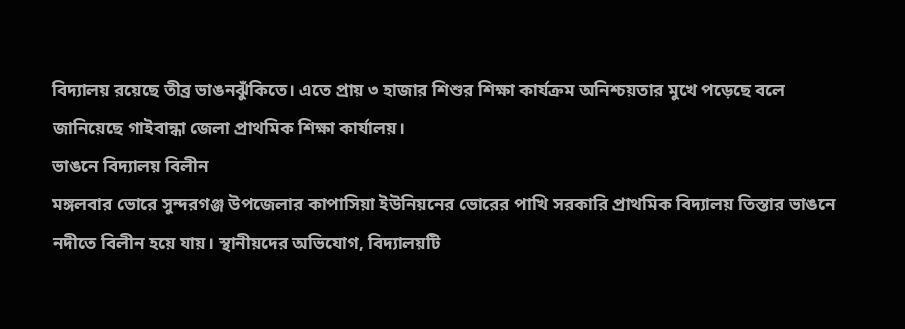বিদ্যালয় রয়েছে তীব্র ভাঙনঝুঁকিতে। এতে প্রায় ৩ হাজার শিশুর শিক্ষা কার্যক্রম অনিশ্চয়তার মুখে পড়েছে বলে জানিয়েছে গাইবান্ধা জেলা প্রাথমিক শিক্ষা কার্যালয়।
ভাঙনে বিদ্যালয় বিলীন
মঙ্গলবার ভোরে সুন্দরগঞ্জ উপজেলার কাপাসিয়া ইউনিয়নের ভোরের পাখি সরকারি প্রাথমিক বিদ্যালয় তিস্তার ভাঙনে নদীতে বিলীন হয়ে যায়। স্থানীয়দের অভিযোগ, বিদ্যালয়টি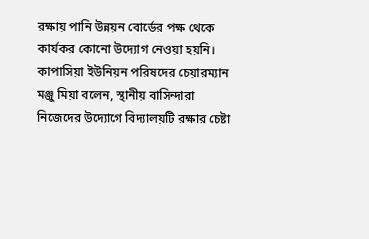রক্ষায় পানি উন্নয়ন বোর্ডের পক্ষ থেকে কার্যকর কোনো উদ্যোগ নেওয়া হয়নি। কাপাসিয়া ইউনিয়ন পরিষদের চেয়ারম্যান মঞ্জু মিয়া বলেন, স্থানীয় বাসিন্দারা নিজেদের উদ্যোগে বিদ্যালয়টি রক্ষার চেষ্টা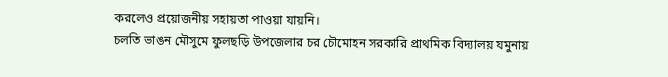করলেও প্রয়োজনীয় সহায়তা পাওয়া যায়নি।
চলতি ভাঙন মৌসুমে ফুলছড়ি উপজেলার চর চৌমোহন সরকারি প্রাথমিক বিদ্যালয় যমুনায়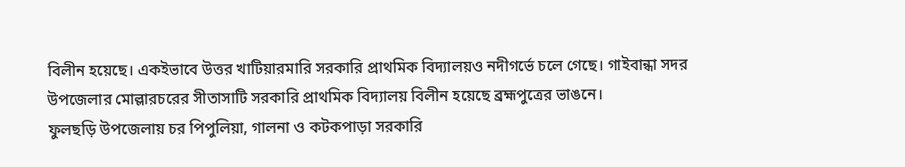বিলীন হয়েছে। একইভাবে উত্তর খাটিয়ারমারি সরকারি প্রাথমিক বিদ্যালয়ও নদীগর্ভে চলে গেছে। গাইবান্ধা সদর উপজেলার মোল্লারচরের সীতাসাটি সরকারি প্রাথমিক বিদ্যালয় বিলীন হয়েছে ব্রহ্মপুত্রের ভাঙনে।
ফুলছড়ি উপজেলায় চর পিপুলিয়া, গালনা ও কটকপাড়া সরকারি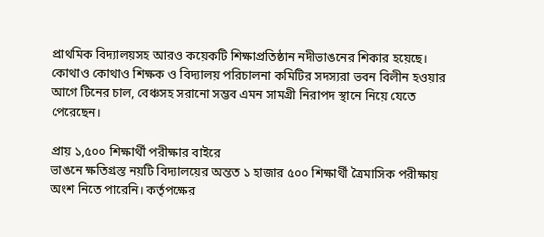প্রাথমিক বিদ্যালয়সহ আরও কয়েকটি শিক্ষাপ্রতিষ্ঠান নদীভাঙনের শিকার হয়েছে। কোথাও কোথাও শিক্ষক ও বিদ্যালয় পরিচালনা কমিটির সদস্যরা ভবন বিলীন হওয়ার আগে টিনের চাল, বেঞ্চসহ সরানো সম্ভব এমন সামগ্রী নিরাপদ স্থানে নিয়ে যেতে পেরেছেন।

প্রায় ১,৫০০ শিক্ষার্থী পরীক্ষার বাইরে
ভাঙনে ক্ষতিগ্রস্ত নয়টি বিদ্যালয়ের অন্তত ১ হাজার ৫০০ শিক্ষার্থী ত্রৈমাসিক পরীক্ষায় অংশ নিতে পারেনি। কর্তৃপক্ষের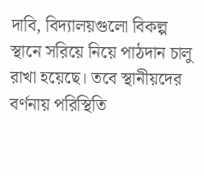দাবি, বিদ্যালয়গুলো বিকল্প স্থানে সরিয়ে নিয়ে পাঠদান চালু রাখা হয়েছে। তবে স্থানীয়দের বর্ণনায় পরিস্থিতি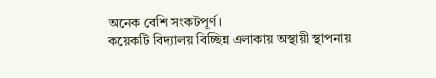অনেক বেশি সংকটপূর্ণ।
কয়েকটি বিদ্যালয় বিচ্ছিন্ন এলাকায় অস্থায়ী স্থাপনায়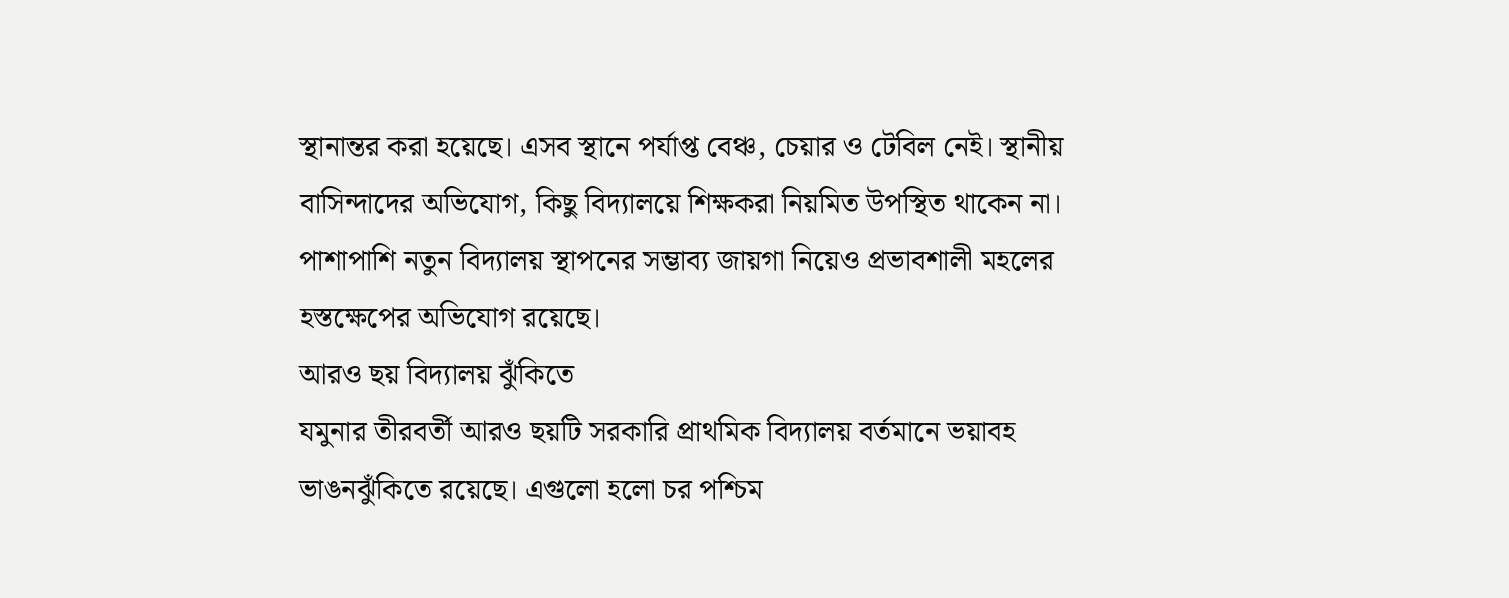স্থানান্তর করা হয়েছে। এসব স্থানে পর্যাপ্ত বেঞ্চ, চেয়ার ও টেবিল নেই। স্থানীয় বাসিন্দাদের অভিযোগ, কিছু বিদ্যালয়ে শিক্ষকরা নিয়মিত উপস্থিত থাকেন না। পাশাপাশি নতুন বিদ্যালয় স্থাপনের সম্ভাব্য জায়গা নিয়েও প্রভাবশালী মহলের হস্তক্ষেপের অভিযোগ রয়েছে।
আরও ছয় বিদ্যালয় ঝুঁকিতে
যমুনার তীরবর্তী আরও ছয়টি সরকারি প্রাথমিক বিদ্যালয় বর্তমানে ভয়াবহ ভাঙনঝুঁকিতে রয়েছে। এগুলো হলো চর পশ্চিম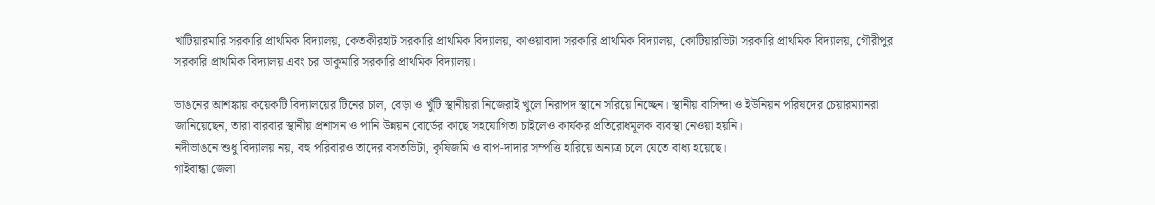খাটিয়ারমারি সরকারি প্রাথমিক বিদ্যালয়, কেতকীরহাট সরকারি প্রাথমিক বিদ্যালয়, কাওয়াবাদা সরকারি প্রাথমিক বিদ্যালয়, কোটিয়ারভিটা সরকারি প্রাথমিক বিদ্যালয়, গৌরীপুর সরকারি প্রাথমিক বিদ্যালয় এবং চর ডাকুমারি সরকারি প্রাথমিক বিদ্যালয়।

ভাঙনের আশঙ্কায় কয়েকটি বিদ্যালয়ের টিনের চাল, বেড়া ও খুঁটি স্থানীয়রা নিজেরাই খুলে নিরাপদ স্থানে সরিয়ে নিচ্ছেন। স্থানীয় বাসিন্দা ও ইউনিয়ন পরিষদের চেয়ারম্যানরা জানিয়েছেন, তারা বারবার স্থানীয় প্রশাসন ও পানি উন্নয়ন বোর্ডের কাছে সহযোগিতা চাইলেও কার্যকর প্রতিরোধমূলক ব্যবস্থা নেওয়া হয়নি।
নদীভাঙনে শুধু বিদ্যালয় নয়, বহু পরিবারও তাদের বসতভিটা, কৃষিজমি ও বাপ-দাদার সম্পত্তি হারিয়ে অন্যত্র চলে যেতে বাধ্য হয়েছে।
গাইবান্ধা জেলা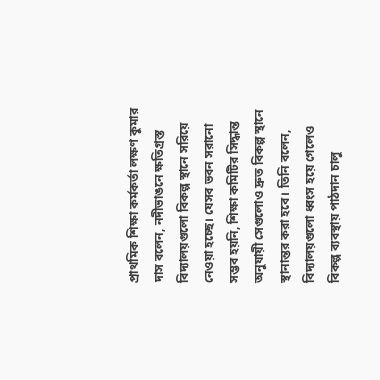প্রাথমিক শিক্ষা কর্মকর্তা লক্ষণ কুমার দাস বলেন, নদীভাঙনে ক্ষতিগ্রস্ত বিদ্যালয়গুলো বিকল্প স্থানে সরিয়ে নেওয়া হচ্ছে। যেসব ভবন সরানো সম্ভব হয়নি, শিক্ষা কমিটির সিদ্ধান্ত অনুযায়ী সেগুলোও দ্রুত বিকল্প স্থানে স্থানান্তর করা হবে। তিনি বলেন, বিদ্যালয়গুলো ধ্বংস হয়ে গেলেও বিকল্প ব্যবস্থায় পাঠদান চালু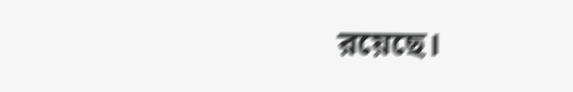রয়েছে।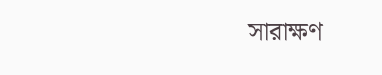সারাক্ষণ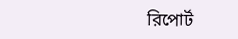রিপোর্ট